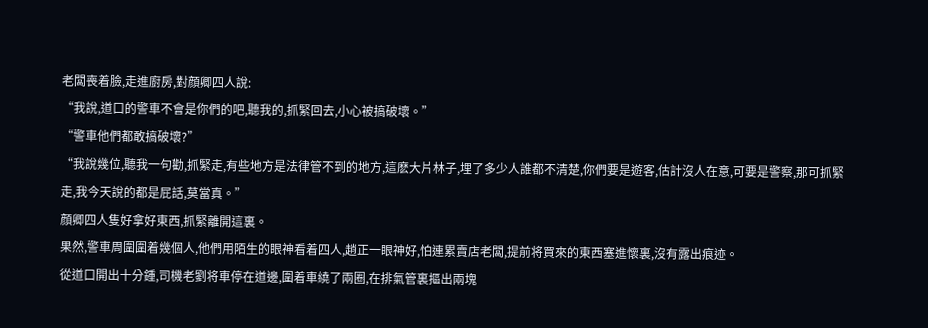老闆喪着臉,走進廚房,對顔卿四人說:
“我說,道口的警車不會是你們的吧,聽我的,抓緊回去,小心被搞破壞。”
“警車他們都敢搞破壞?”
“我說幾位,聽我一句勸,抓緊走,有些地方是法律管不到的地方,這麽大片林子,埋了多少人誰都不清楚,你們要是遊客,估計沒人在意,可要是警察,那可抓緊走,我今天說的都是屁話,莫當真。”
顔卿四人隻好拿好東西,抓緊離開這裏。
果然,警車周圍圍着幾個人,他們用陌生的眼神看着四人,趙正一眼神好,怕連累賣店老闆,提前将買來的東西塞進懷裏,沒有露出痕迹。
從道口開出十分鍾,司機老劉将車停在道邊,圍着車繞了兩圈,在排氣管裏摳出兩塊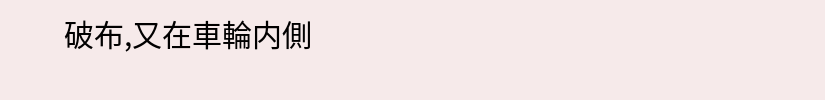破布,又在車輪内側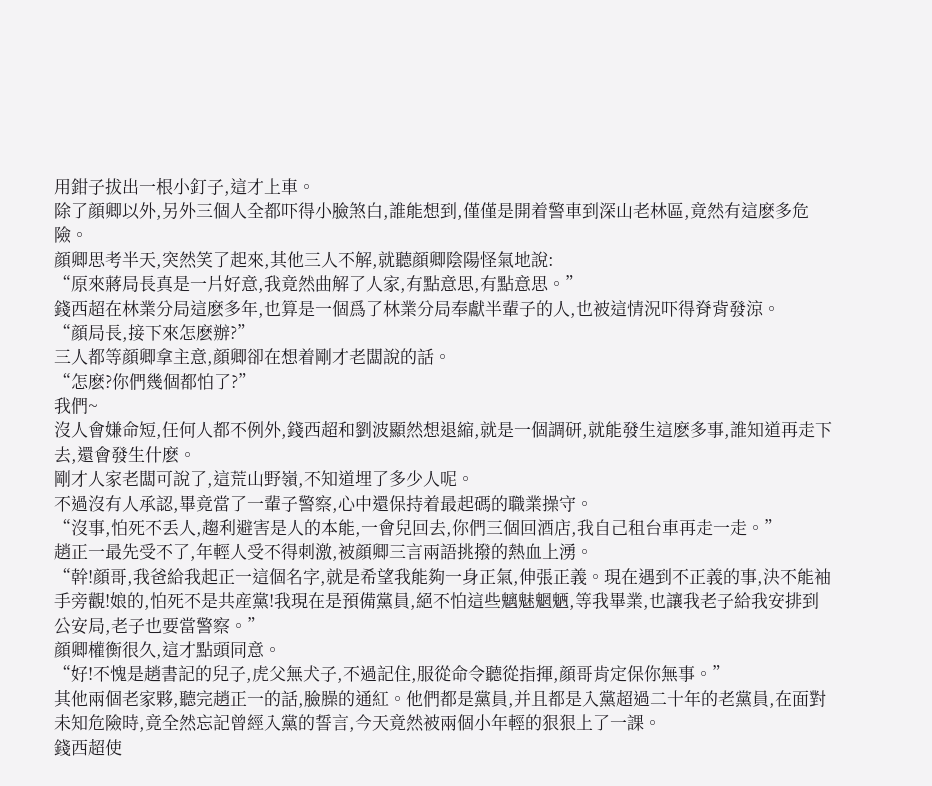用鉗子拔出一根小釘子,這才上車。
除了顔卿以外,另外三個人全都吓得小臉煞白,誰能想到,僅僅是開着警車到深山老林區,竟然有這麽多危險。
顔卿思考半天,突然笑了起來,其他三人不解,就聽顔卿陰陽怪氣地說:
“原來蔣局長真是一片好意,我竟然曲解了人家,有點意思,有點意思。”
錢西超在林業分局這麽多年,也算是一個爲了林業分局奉獻半輩子的人,也被這情況吓得脊背發涼。
“顔局長,接下來怎麽辦?”
三人都等顔卿拿主意,顔卿卻在想着剛才老闆說的話。
“怎麽?你們幾個都怕了?”
我們~
沒人會嫌命短,任何人都不例外,錢西超和劉波顯然想退縮,就是一個調研,就能發生這麽多事,誰知道再走下去,還會發生什麽。
剛才人家老闆可說了,這荒山野嶺,不知道埋了多少人呢。
不過沒有人承認,畢竟當了一輩子警察,心中還保持着最起碼的職業操守。
“沒事,怕死不丢人,趨利避害是人的本能,一會兒回去,你們三個回酒店,我自己租台車再走一走。”
趙正一最先受不了,年輕人受不得刺激,被顔卿三言兩語挑撥的熱血上湧。
“幹!顔哥,我爸給我起正一這個名字,就是希望我能夠一身正氣,伸張正義。現在遇到不正義的事,決不能袖手旁觀!娘的,怕死不是共産黨!我現在是預備黨員,絕不怕這些魑魅魍魉,等我畢業,也讓我老子給我安排到公安局,老子也要當警察。”
顔卿權衡很久,這才點頭同意。
“好!不愧是趙書記的兒子,虎父無犬子,不過記住,服從命令聽從指揮,顔哥肯定保你無事。”
其他兩個老家夥,聽完趙正一的話,臉臊的通紅。他們都是黨員,并且都是入黨超過二十年的老黨員,在面對未知危險時,竟全然忘記曾經入黨的誓言,今天竟然被兩個小年輕的狠狠上了一課。
錢西超使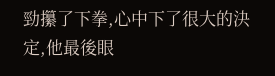勁攥了下拳,心中下了很大的決定,他最後眼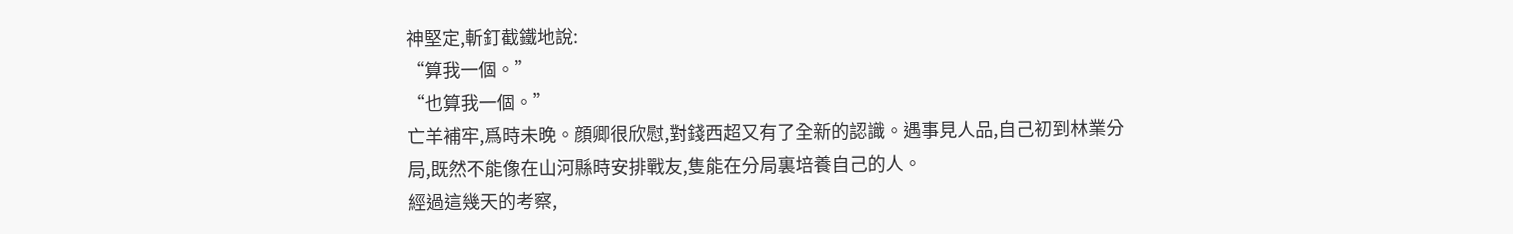神堅定,斬釘截鐵地說:
“算我一個。”
“也算我一個。”
亡羊補牢,爲時未晚。顔卿很欣慰,對錢西超又有了全新的認識。遇事見人品,自己初到林業分局,既然不能像在山河縣時安排戰友,隻能在分局裏培養自己的人。
經過這幾天的考察,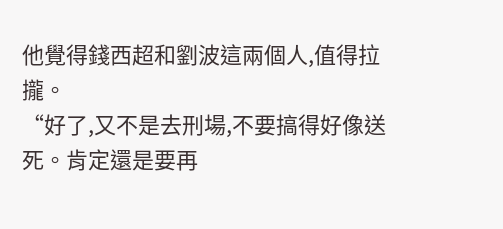他覺得錢西超和劉波這兩個人,值得拉攏。
“好了,又不是去刑場,不要搞得好像送死。肯定還是要再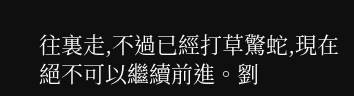往裏走,不過已經打草驚蛇,現在絕不可以繼續前進。劉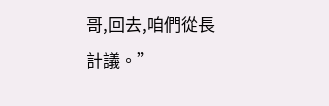哥,回去,咱們從長計議。”